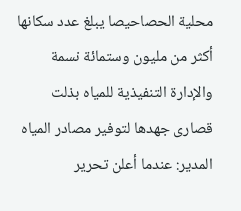محلية الحصاحيصا يبلغ عدد سكانها أكثر من مليون وستمائة نسمة والإدارة التنفيذية للمياه بذلت قصارى جهدها لتوفير مصادر المياه
المدير: عندما أعلن تحرير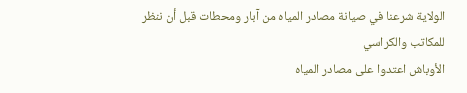الولاية شرعنا في صيانة مصادر المياه من آبار ومحطات قبل أن ننظر للمكاتب والكراسي
الأوباش اعتدوا على مصادر المياه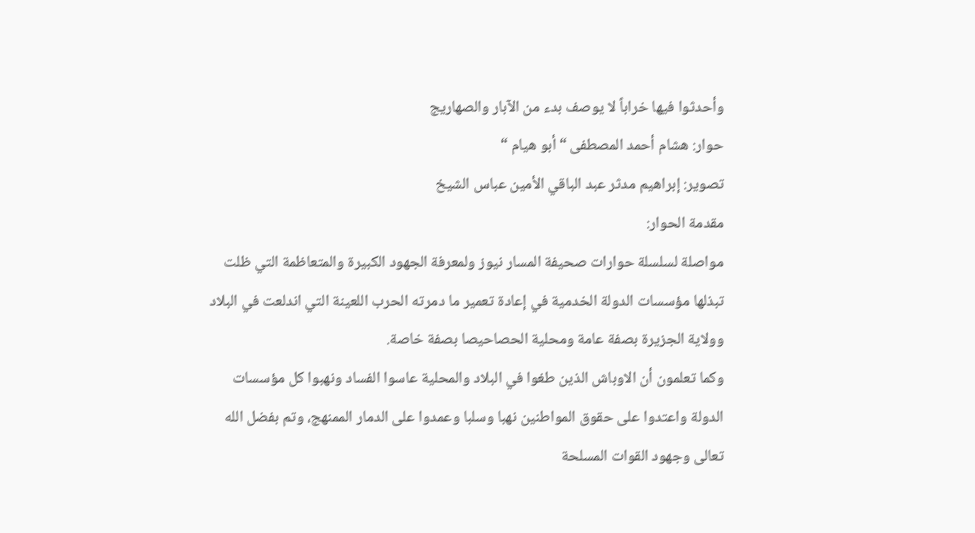وأحدثوا فيها خراباً لا يوصف بدء من الآبار والصهاريج
حوار: هشام أحمد المصطفى “أبو هيام “
تصوير: إبراهيم مدثر عبد الباقي الأمين عباس الشيخ
مقدمة الحوار:
مواصلة لسلسلة حوارات صحيفة المسار نيوز ولمعرفة الجهود الكبيرة والمتعاظمة التي ظلت تبذلها مؤسسات الدولة الخدمية في إعادة تعمير ما دمرته الحرب اللعينة التي اندلعت في البلاد وولاية الجزيرة بصفة عامة ومحلية الحصاحيصا بصفة خاصة.
وكما تعلمون أن الاوباش الذين طغوا في البلاد والمحلية عاسوا الفساد ونهبوا كل مؤسسات الدولة واعتدوا على حقوق المواطنين نهبا وسلبا وعمدوا على الدمار الممنهج، وتم بفضل الله تعالى وجهود القوات المسلحة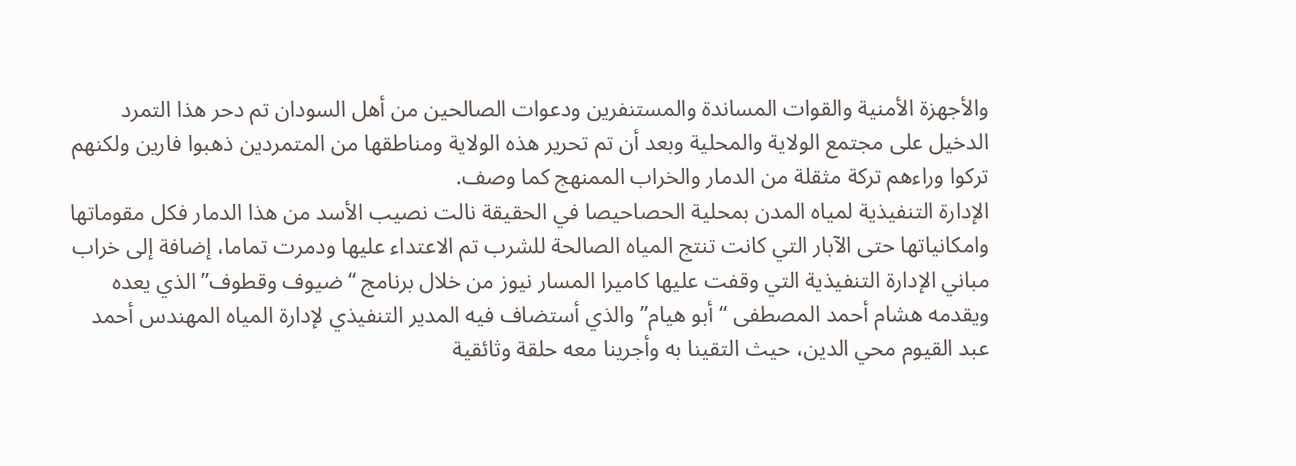والأجهزة الأمنية والقوات المساندة والمستنفرين ودعوات الصالحين من أهل السودان تم دحر هذا التمرد الدخيل على مجتمع الولاية والمحلية وبعد أن تم تحرير هذه الولاية ومناطقها من المتمردين ذهبوا فارين ولكنهم تركوا وراءهم تركة مثقلة من الدمار والخراب الممنهج كما وصف.
الإدارة التنفيذية لمياه المدن بمحلية الحصاحيصا في الحقيقة نالت نصيب الأسد من هذا الدمار فكل مقوماتها وامكانياتها حتى الآبار التي كانت تنتج المياه الصالحة للشرب تم الاعتداء عليها ودمرت تماما، إضافة إلى خراب مباني الإدارة التنفيذية التي وقفت عليها كاميرا المسار نيوز من خلال برنامج “ضيوف وقطوف” الذي يعده ويقدمه هشام أحمد المصطفى “أبو هيام” والذي أستضاف فيه المدير التنفيذي لإدارة المياه المهندس أحمد عبد القيوم محي الدين، حيث التقينا به وأجرينا معه حلقة وثائقية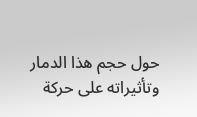حول حجم هذا الدمار وتأثيراته على حركة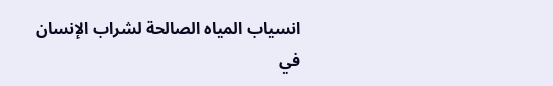انسياب المياه الصالحة لشراب الإنسان في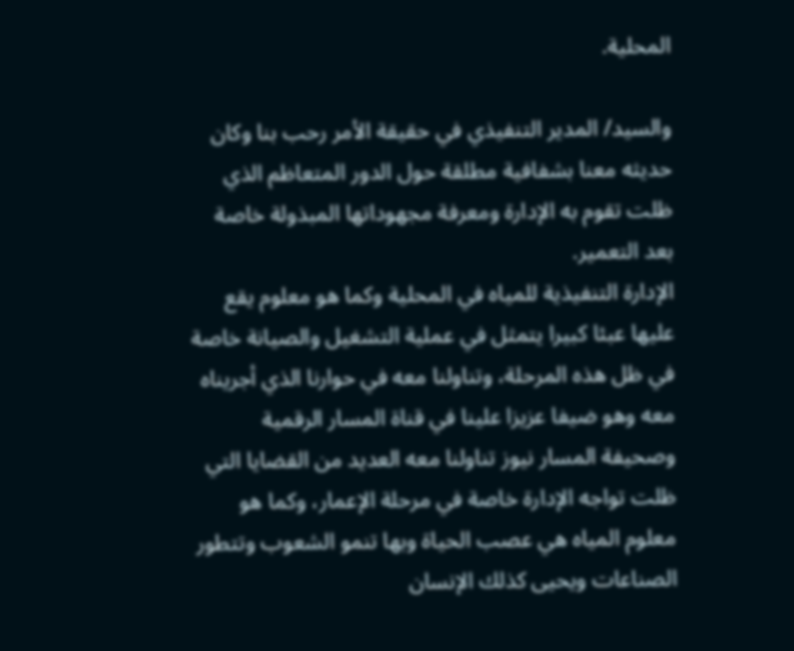المحلية.

والسيد/ المدير التنفيذي في حقيقة الأمر رحب بنا وكان حديثه معنا بشفافية مطلقة حول الدور المتعاظم الذي ظلت تقوم به الإدارة ومعرفة مجهوداتها المبذولة خاصة بعد التعمير.
الإدارة التنفيذية للمياه في المحلية وكما هو معلوم يقع عليها عبئا كبيرا يتمثل في عملية التشغيل والصيانة خاصة في ظل هذه المرحلة، وتناولنا معه في حوارنا الذي أجريناه معه وهو ضيفا عزيزا علينا في قناة المسار الرقمية وصحيفة المسار نيوز تناولنا معه العديد من القضايا التي ظلت تواجه الإدارة خاصة في مرحلة الإعمار، وكما هو معلوم المياه هي عصب الحياة وبها تنمو الشعوب وتتطور الصناعات ويحيى كذلك الإنسان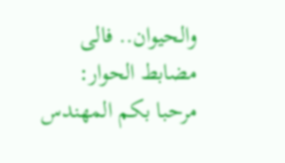والحيوان.. فالى مضابط الحوار:
مرحبا بكم المهندس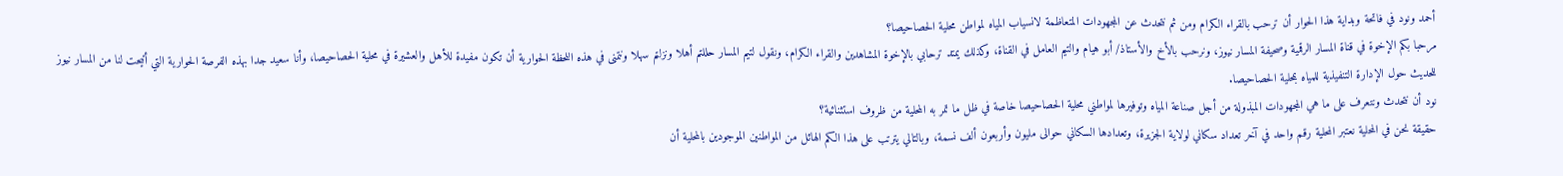أحمد ونود في فاتحة وبداية هذا الحوار أن ترحب بالقراء الكرام ومن ثم نتحدث عن المجهودات المتعاظمة لانسياب المياه لمواطن محلية الحصاحيصا؟
مرحبا بكم الإخوة في قناة المسار الرقمية وصحيفة المسار نيوز، ونرحب بالأخ والأستاذ/ أبو هيام والتيم العامل في القناة، وكذلك يمتد ترحابي بالإخوة المشاهدين والقراء الكرام، ونقول لتيم المسار حللتم أهلا ونزلتم سهلا ونتمنى في هذه اللحظة الحوارية أن تكون مفيدة للأهل والعشيرة في محلية الحصاحيصا، وأنا سعيد جدا بهذه الفرصة الحوارية التي أتيحت لنا من المسار نيوز للحديث حول الإدارة التنفيذية للمياه بمحلية الحصاحيصا.
نود أن نتحدث ونتعرف على ما هي المجهودات المبذولة من أجل صناعة المياه وتوفيرها لمواطني محلية الحصاحيصا خاصة في ظل ما تمر به المحلية من ظروف استثنائية؟
حقيقة نحن في المحلية نعتبر المحلية رقم واحد في آخر تعداد سكاني لولاية الجزيرة، وتعدادها السكاني حوالى مليون وأربعون ألف نسمة، وبالتالي يترتب على هذا الكم الهائل من المواطنين الموجودين بالمحلية أن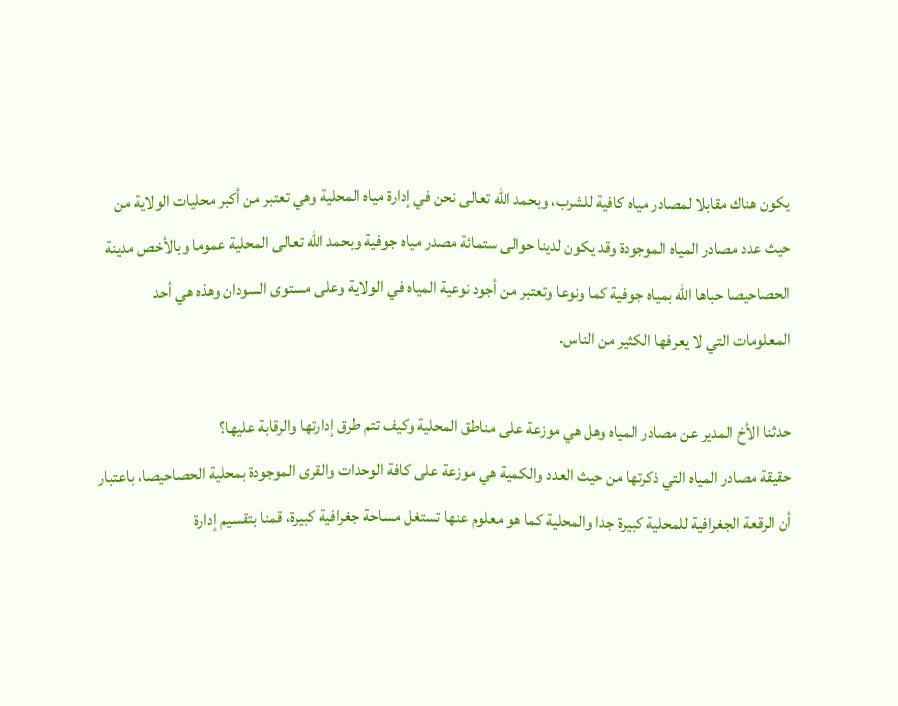يكون هناك مقابلا لمصادر مياه كافية للشرب، وبحمد الله تعالى نحن في إدارة مياه المحلية وهي تعتبر من أكبر محليات الولاية من حيث عدد مصادر المياه الموجودة وقد يكون لدينا حوالى ستمائة مصدر مياه جوفية وبحمد الله تعالى المحلية عموما وبالأخص مدينة الحصاحيصا حباها الله بمياه جوفية كما ونوعا وتعتبر من أجود نوعية المياه في الولاية وعلى مستوى السودان وهذه هي أحد المعلومات التي لا يعرفها الكثير من الناس.

حدثنا الأخ المدير عن مصادر المياه وهل هي موزعة على مناطق المحلية وكيف تتم طرق إدارتها والرقابة عليها؟
حقيقة مصادر المياه التي ذكرتها من حيث العدد والكمية هي موزعة على كافة الوحدات والقرى الموجودة بمحلية الحصاحيصا، باعتبار أن الرقعة الجغرافية للمحلية كبيرة جدا والمحلية كما هو معلوم عنها تستغل مساحة جغرافية كبيرة، قمنا بتقسيم إدارة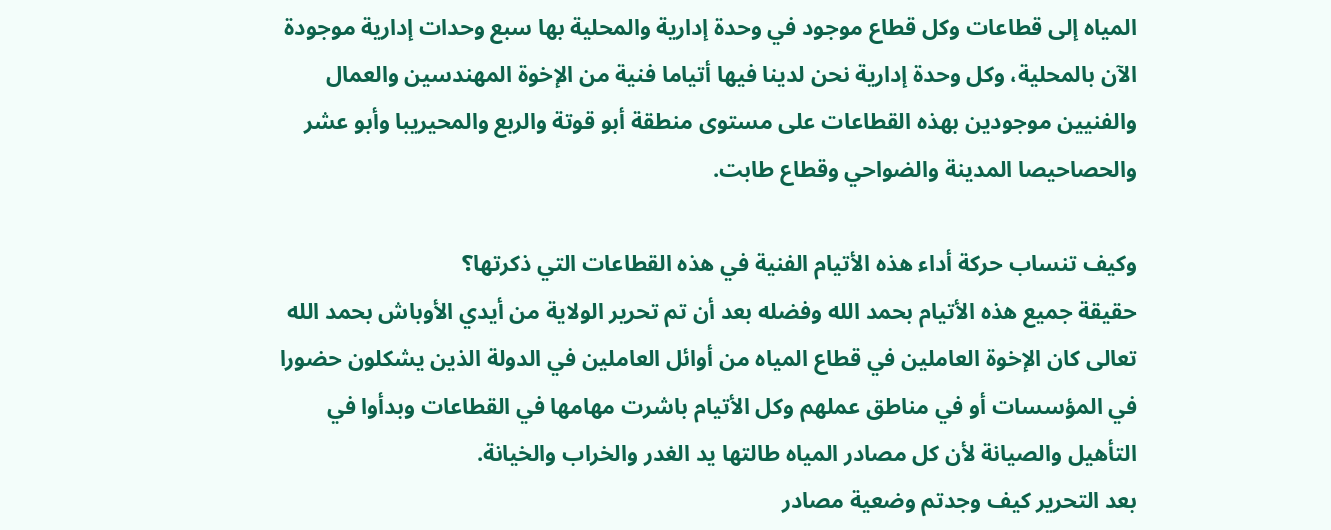المياه إلى قطاعات وكل قطاع موجود في وحدة إدارية والمحلية بها سبع وحدات إدارية موجودة الآن بالمحلية، وكل وحدة إدارية نحن لدينا فيها أتياما فنية من الإخوة المهندسين والعمال والفنيين موجودين بهذه القطاعات على مستوى منطقة أبو قوتة والربع والمحيريبا وأبو عشر والحصاحيصا المدينة والضواحي وقطاع طابت.

وكيف تنساب حركة أداء هذه الأتيام الفنية في هذه القطاعات التي ذكرتها؟
حقيقة جميع هذه الأتيام بحمد الله وفضله بعد أن تم تحرير الولاية من أيدي الأوباش بحمد الله تعالى كان الإخوة العاملين في قطاع المياه من أوائل العاملين في الدولة الذين يشكلون حضورا في المؤسسات أو في مناطق عملهم وكل الأتيام باشرت مهامها في القطاعات وبدأوا في التأهيل والصيانة لأن كل مصادر المياه طالتها يد الغدر والخراب والخيانة.
بعد التحرير كيف وجدتم وضعية مصادر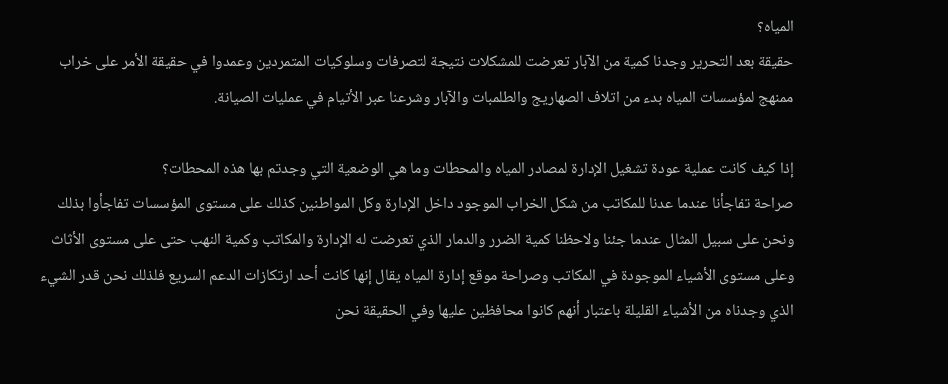المياه؟
حقيقة بعد التحرير وجدنا كمية من الآبار تعرضت للمشكلات نتيجة لتصرفات وسلوكيات المتمردين وعمدوا في حقيقة الأمر على خراب ممنهج لمؤسسات المياه بدء من اتلاف الصهاريج والطلمبات والآبار وشرعنا عبر الأتيام في عمليات الصيانة.

إذا كيف كانت عملية عودة تشغيل الإدارة لمصادر المياه والمحطات وما هي الوضعية التي وجدتم بها هذه المحطات؟
صراحة تفاجأنا عندما عدنا للمكاتب من شكل الخراب الموجود داخل الإدارة وكل المواطنين كذلك على مستوى المؤسسات تفاجأوا بذلك ونحن على سبيل المثال عندما جئنا ولاحظنا كمية الضرر والدمار الذي تعرضت له الإدارة والمكاتب وكمية النهب حتى على مستوى الأثاث وعلى مستوى الأشياء الموجودة في المكاتب وصراحة موقع إدارة المياه يقال إنها كانت أحد ارتكازات الدعم السريع فلذلك نحن قدر الشيء الذي وجدناه من الأشياء القليلة باعتبار أنهم كانوا محافظين عليها وفي الحقيقة نحن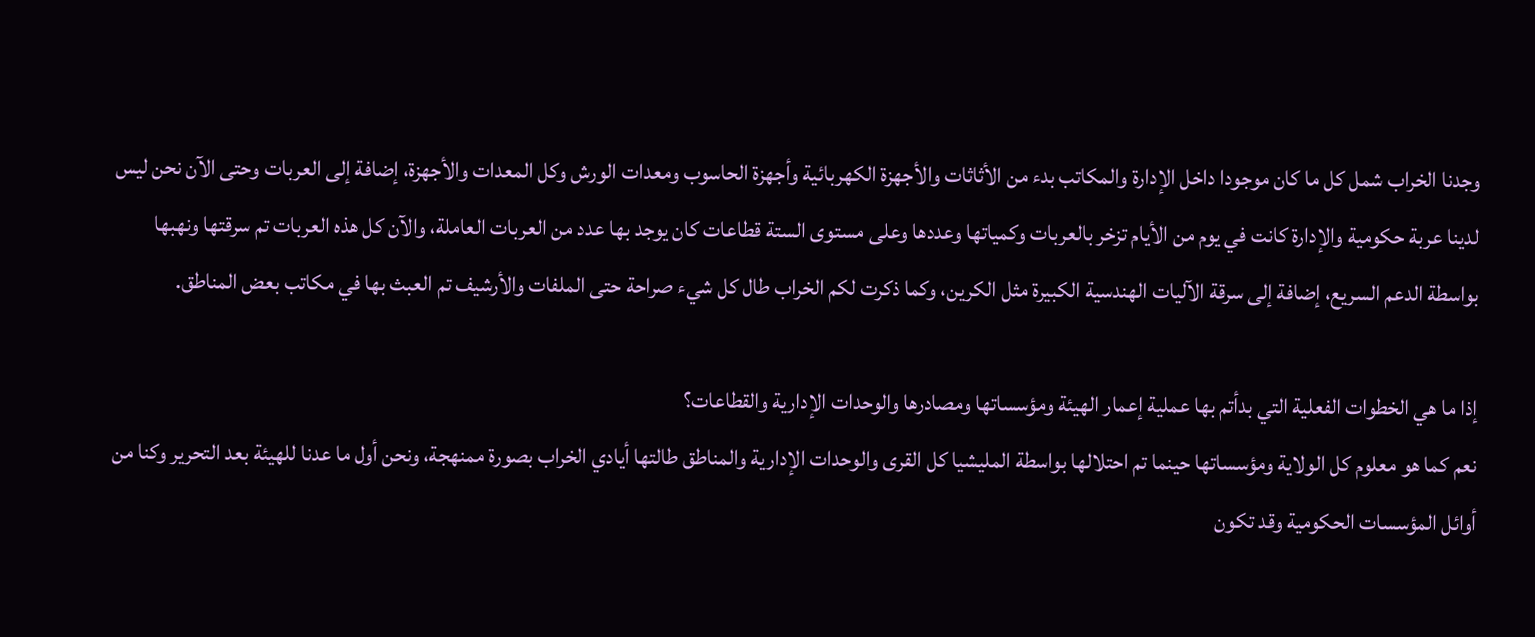وجدنا الخراب شمل كل ما كان موجودا داخل الإدارة والمكاتب بدء من الأثاثات والأجهزة الكهربائية وأجهزة الحاسوب ومعدات الورش وكل المعدات والأجهزة، إضافة إلى العربات وحتى الآن نحن ليس لدينا عربة حكومية والإدارة كانت في يوم من الأيام تزخر بالعربات وكمياتها وعددها وعلى مستوى الستة قطاعات كان يوجد بها عدد من العربات العاملة، والآن كل هذه العربات تم سرقتها ونهبها بواسطة الدعم السريع، إضافة إلى سرقة الآليات الهندسية الكبيرة مثل الكرين، وكما ذكرت لكم الخراب طال كل شيء صراحة حتى الملفات والأرشيف تم العبث بها في مكاتب بعض المناطق.

إذا ما هي الخطوات الفعلية التي بدأتم بها عملية إعمار الهيئة ومؤسساتها ومصادرها والوحدات الإدارية والقطاعات؟
نعم كما هو معلوم كل الولاية ومؤسساتها حينما تم احتلالها بواسطة المليشيا كل القرى والوحدات الإدارية والمناطق طالتها أيادي الخراب بصورة ممنهجة، ونحن أول ما عدنا للهيئة بعد التحرير وكنا من أوائل المؤسسات الحكومية وقد تكون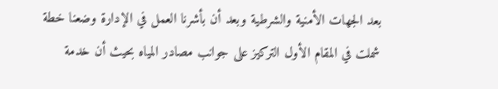بعد الجهات الأمنية والشرطية وبعد أن بأشرنا العمل في الإدارة وضعنا خطة شملت في المقام الأول التركيز على جوانب مصادر المياه بحيث أن خدمة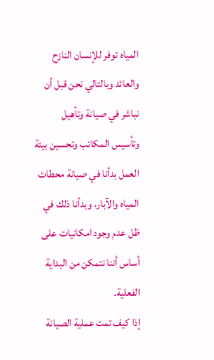المياه توفر للإنسان النازح والعائد وبالتالي نحن قبل أن نباشر في صيانة وتأهيل وتأسيس المكاتب وتحسين بيئة العمل بدأنا في صيانة محطات المياه والآبار، وبدأنا ذلك في ظل عدم وجود امكانيات على أساس أننا نتمكن من البداية الفعلية.
إذا كيف تمت عملية الصيانة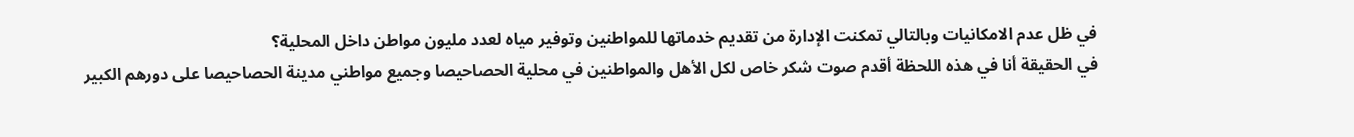في ظل عدم الامكانيات وبالتالي تمكنت الإدارة من تقديم خدماتها للمواطنين وتوفير مياه لعدد مليون مواطن داخل المحلية؟
في الحقيقة أنا في هذه اللحظة أقدم صوت شكر خاص لكل الأهل والمواطنين في محلية الحصاحيصا وجميع مواطني مدينة الحصاحيصا على دورهم الكبير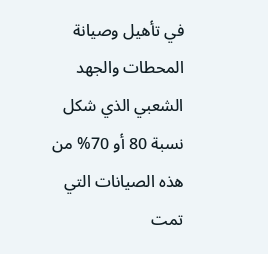في تأهيل وصيانة المحطات والجهد الشعبي الذي شكل نسبة 80 أو 70% من هذه الصيانات التي تمت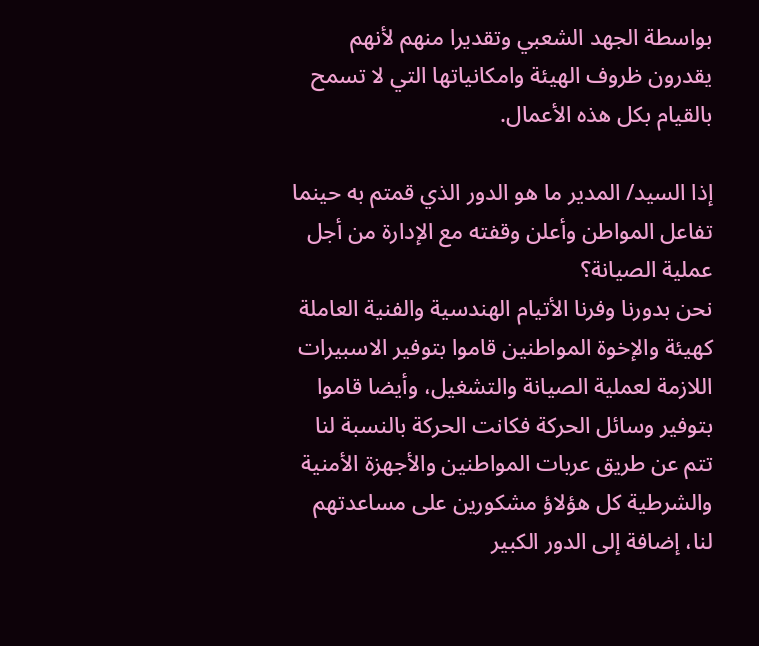بواسطة الجهد الشعبي وتقديرا منهم لأنهم يقدرون ظروف الهيئة وامكانياتها التي لا تسمح بالقيام بكل هذه الأعمال.

إذا السيد/ المدير ما هو الدور الذي قمتم به حينما تفاعل المواطن وأعلن وقفته مع الإدارة من أجل عملية الصيانة؟
نحن بدورنا وفرنا الأتيام الهندسية والفنية العاملة كهيئة والإخوة المواطنين قاموا بتوفير الاسبيرات اللازمة لعملية الصيانة والتشغيل، وأيضا قاموا بتوفير وسائل الحركة فكانت الحركة بالنسبة لنا تتم عن طريق عربات المواطنين والأجهزة الأمنية والشرطية كل هؤلاؤ مشكورين على مساعدتهم لنا، إضافة إلى الدور الكبير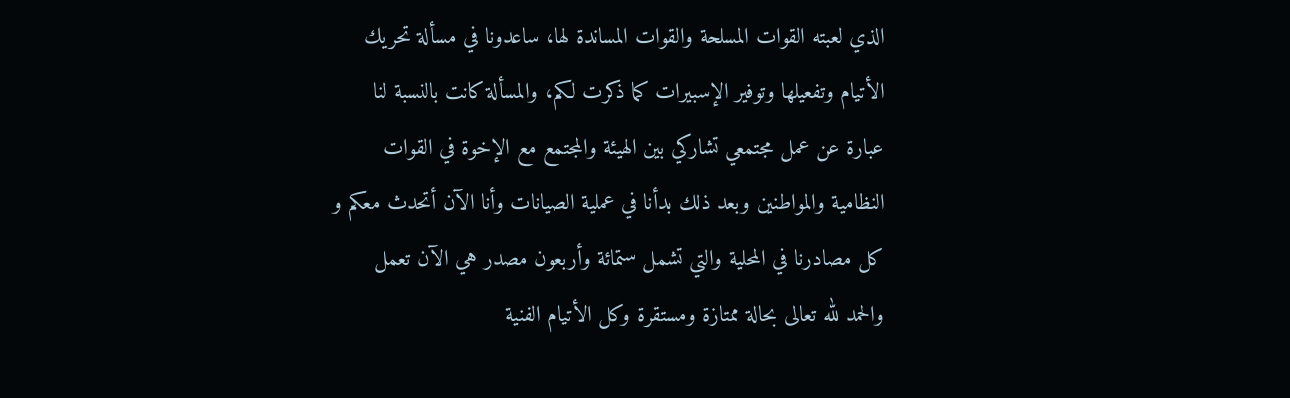الذي لعبته القوات المسلحة والقوات المساندة لها، ساعدونا في مسألة تحريك الأتيام وتفعيلها وتوفير الإسبيرات كما ذكرت لكم، والمسألة كانت بالنسبة لنا عبارة عن عمل مجتمعي تشاركي بين الهيئة والمجتمع مع الإخوة في القوات النظامية والمواطنين وبعد ذلك بدأنا في عملية الصيانات وأنا الآن أتحدث معكم و كل مصادرنا في المحلية والتي تشمل ستمائة وأربعون مصدر هي الآن تعمل والحمد لله تعالى بحالة ممتازة ومستقرة وكل الأتيام الفنية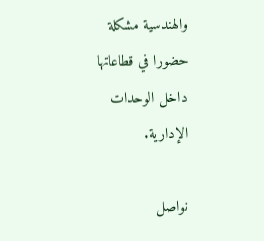والهندسية مشكلة حضورا في قطاعاتها داخل الوحدات الإدارية.

نواصل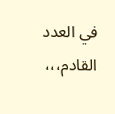في العدد القادم،،،